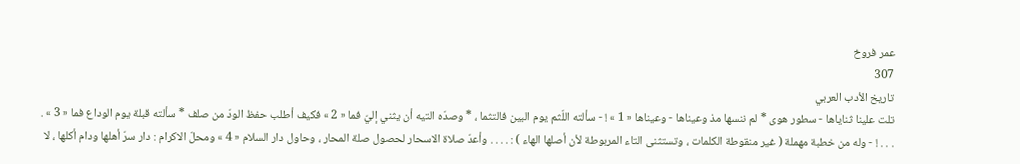عمر فروخ
307
تاريخ الأدب العربي
تلت علينا ثناياها - سطور هوى * لم ننسها مذ وعيناها - وعيناها « 1 » ! - سألته اللّثم يوم البين فالتثما ، * وصدّه التيه أن يثني إليّ فما « 2 » فكيف أطلب حفظ الودّ من صلف * سألته قبلة يوم الوداع فما « 3 » . . . . ! - وله من خطبة مهملة ( غير منقوطة الكلمات ، وتستثنى التاء المربوطة لأن أصلها الهاء ) : . . . . وأعدّ صلاة الاسحار لحصول صلة المحار ، وحاول دار السلام « 4 » ومحلّ الاكرام : دار سرّ أهلها ودام أكلها ، لا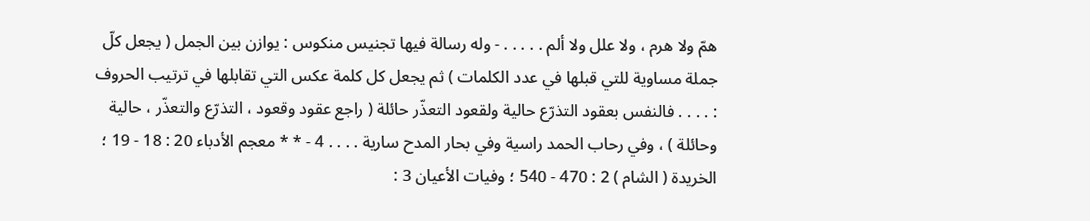همّ ولا هرم ، ولا علل ولا ألم . . . . . - وله رسالة فيها تجنيس منكوس : يوازن بين الجمل ( يجعل كلّ جملة مساوية للتي قبلها في عدد الكلمات ) ثم يجعل كل كلمة عكس التي تقابلها في ترتيب الحروف : . . . . فالنفس بعقود التذرّع حالية ولقعود التعذّر حائلة ( راجع عقود وقعود ، التذرّع والتعذّر ، حالية وحائلة ) ، وفي رحاب الحمد راسية وفي بحار المدح سارية . . . . 4 - * * معجم الأدباء 20 : 18 - 19 ؛ الخريدة ( الشام ) 2 : 470 - 540 ؛ وفيات الأعيان 3 :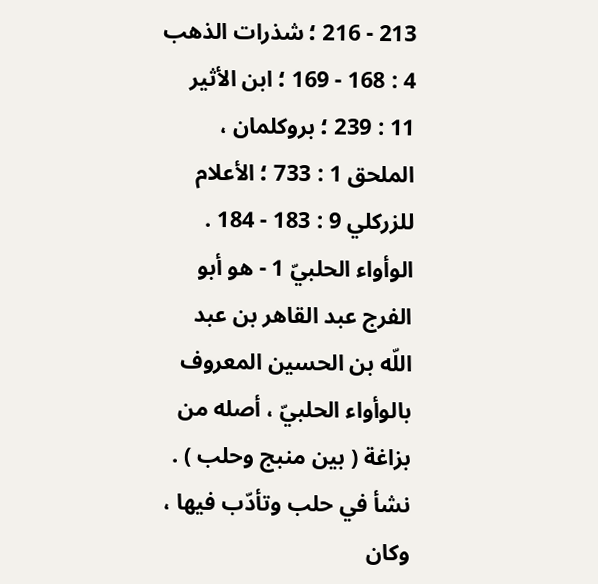213 - 216 ؛ شذرات الذهب 4 : 168 - 169 ؛ ابن الأثير 11 : 239 ؛ بروكلمان ، الملحق 1 : 733 ؛ الأعلام للزركلي 9 : 183 - 184 . الوأواء الحلبيّ 1 - هو أبو الفرج عبد القاهر بن عبد اللّه بن الحسين المعروف بالوأواء الحلبيّ ، أصله من بزاغة ( بين منبج وحلب ) . نشأ في حلب وتأدّب فيها ، وكان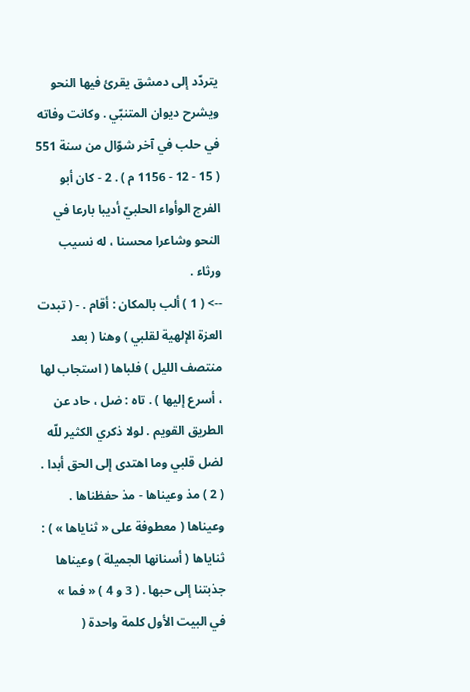يتردّد إلى دمشق يقرئ فيها النحو ويشرح ديوان المتنبّي . وكانت وفاته في حلب في آخر شوّال من سنة 551 ( 15 - 12 - 1156 م ) . 2 - كان أبو الفرج الوأواء الحلبيّ أديبا بارعا في النحو وشاعرا محسنا ، له نسيب ورثاء .
--> ( 1 ) ألب بالمكان : أقام . - ( تبدت العزة الإلهية لقلبي ) وهنا ( بعد منتصف الليل ) فلباها ( استجاب لها ، أسرع إليها ) . تاه : ضل ، حاد عن الطريق القويم . لولا ذكري الكثير للّه لضل قلبي وما اهتدى إلى الحق أبدا . ( 2 ) مذ وعيناها - مذ حفظناها . وعيناها ( معطوفة على « ثناياها » ) : ثناياها ( أسنانها الجميلة ) وعيناها جذبتنا إلى حبها . ( 3 و 4 ) « فما » في البيت الأول كلمة واحدة (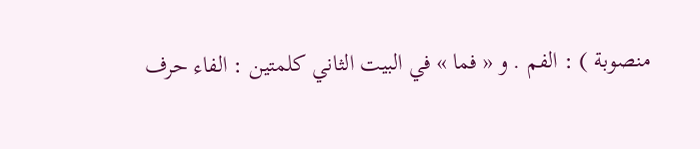منصوبة ) : الفم . و « فما » في البيت الثاني كلمتين : الفاء حرف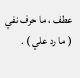عطف ، ما حرف نفي ( ما رد علي ) .